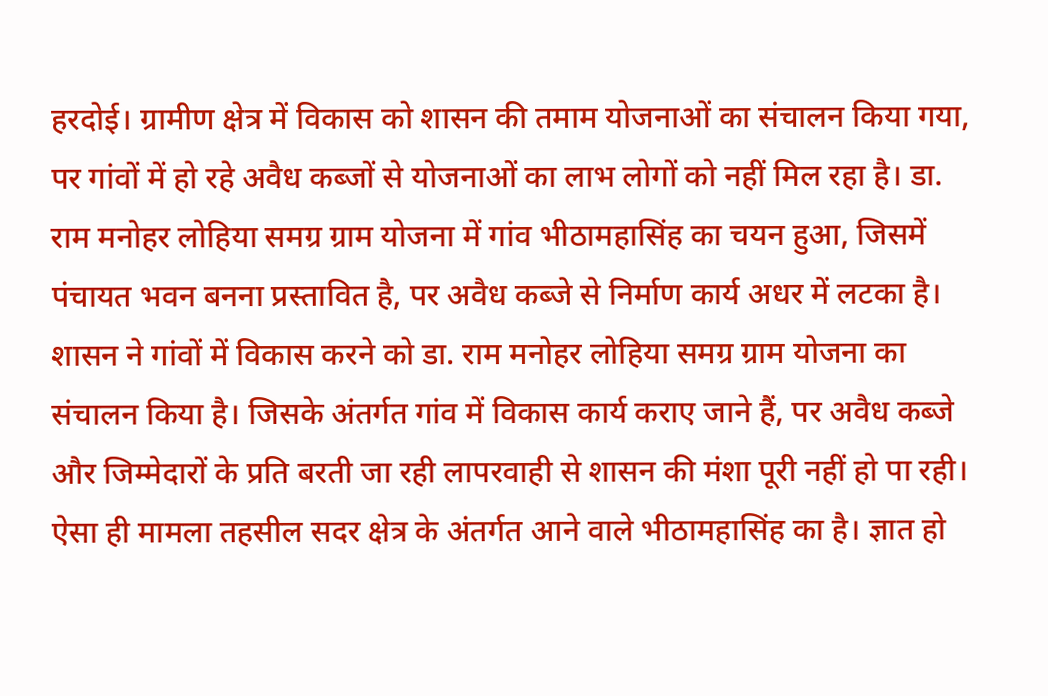हरदोई। ग्रामीण क्षेत्र में विकास को शासन की तमाम योजनाओं का संचालन किया गया, पर गांवों में हो रहे अवैध कब्जों से योजनाओं का लाभ लोगों को नहीं मिल रहा है। डा. राम मनोहर लोहिया समग्र ग्राम योजना में गांव भीठामहासिंह का चयन हुआ, जिसमें पंचायत भवन बनना प्रस्तावित है, पर अवैध कब्जे से निर्माण कार्य अधर में लटका है।
शासन ने गांवों में विकास करने को डा. राम मनोहर लोहिया समग्र ग्राम योजना का संचालन किया है। जिसके अंतर्गत गांव में विकास कार्य कराए जाने हैं, पर अवैध कब्जे और जिम्मेदारों के प्रति बरती जा रही लापरवाही से शासन की मंशा पूरी नहीं हो पा रही। ऐसा ही मामला तहसील सदर क्षेत्र के अंतर्गत आने वाले भीठामहासिंह का है। ज्ञात हो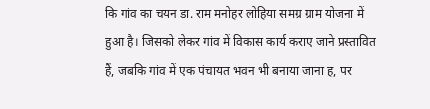कि गांव का चयन डा. राम मनोहर लोहिया समग्र ग्राम योजना में हुआ है। जिसको लेकर गांव में विकास कार्य कराए जाने प्रस्तावित हैं, जबकि गांव में एक पंचायत भवन भी बनाया जाना ह, पर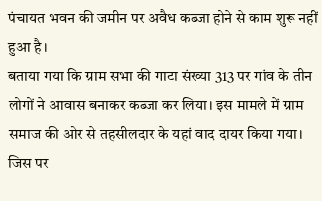पंचायत भवन की जमीन पर अवैध कब्जा होने से काम शुरू नहीं हुआ है।
बताया गया कि ग्राम सभा की गाटा संख्या 313 पर गांव के तीन लोगों ने आवास बनाकर कब्जा कर लिया। इस मामले में ग्राम समाज की ओर से तहसीलदार के यहां वाद दायर किया गया। जिस पर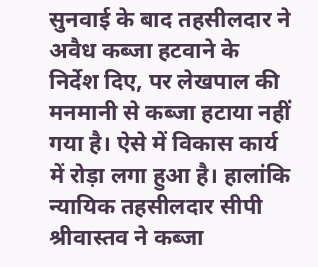सुनवाई के बाद तहसीलदार ने अवैध कब्जा हटवाने के निर्देश दिए, पर लेखपाल की मनमानी से कब्जा हटाया नहीं गया है। ऐसे में विकास कार्य में रोड़ा लगा हुआ है। हालांकि न्यायिक तहसीलदार सीपी श्रीवास्तव ने कब्जा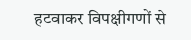हटवाकर विपक्षीगणों से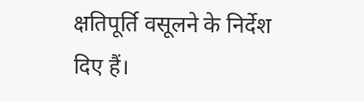क्षतिपूर्ति वसूलने के निर्देश दिए हैं।